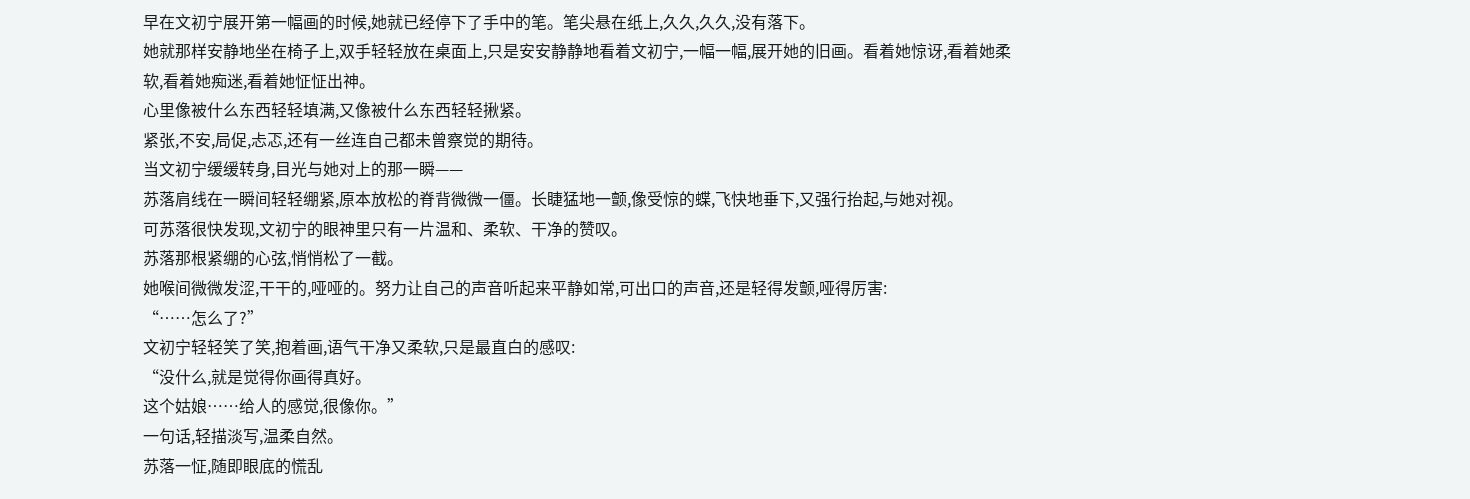早在文初宁展开第一幅画的时候,她就已经停下了手中的笔。笔尖悬在纸上,久久,久久,没有落下。
她就那样安静地坐在椅子上,双手轻轻放在桌面上,只是安安静静地看着文初宁,一幅一幅,展开她的旧画。看着她惊讶,看着她柔软,看着她痴迷,看着她怔怔出神。
心里像被什么东西轻轻填满,又像被什么东西轻轻揪紧。
紧张,不安,局促,忐忑,还有一丝连自己都未曾察觉的期待。
当文初宁缓缓转身,目光与她对上的那一瞬——
苏落肩线在一瞬间轻轻绷紧,原本放松的脊背微微一僵。长睫猛地一颤,像受惊的蝶,飞快地垂下,又强行抬起,与她对视。
可苏落很快发现,文初宁的眼神里只有一片温和、柔软、干净的赞叹。
苏落那根紧绷的心弦,悄悄松了一截。
她喉间微微发涩,干干的,哑哑的。努力让自己的声音听起来平静如常,可出口的声音,还是轻得发颤,哑得厉害:
“……怎么了?”
文初宁轻轻笑了笑,抱着画,语气干净又柔软,只是最直白的感叹:
“没什么,就是觉得你画得真好。
这个姑娘……给人的感觉,很像你。”
一句话,轻描淡写,温柔自然。
苏落一怔,随即眼底的慌乱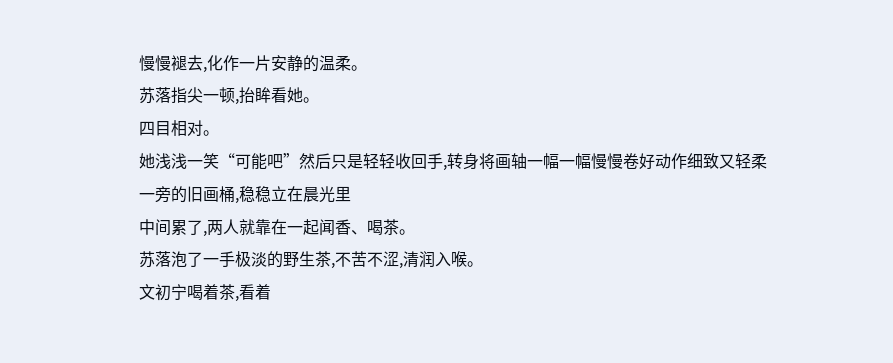慢慢褪去,化作一片安静的温柔。
苏落指尖一顿,抬眸看她。
四目相对。
她浅浅一笑“可能吧”然后只是轻轻收回手,转身将画轴一幅一幅慢慢卷好动作细致又轻柔
一旁的旧画桶,稳稳立在晨光里
中间累了,两人就靠在一起闻香、喝茶。
苏落泡了一手极淡的野生茶,不苦不涩,清润入喉。
文初宁喝着茶,看着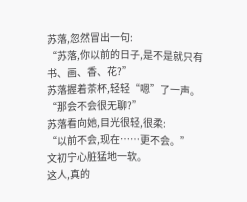苏落,忽然冒出一句:
“苏落,你以前的日子,是不是就只有书、画、香、花?”
苏落握着茶杯,轻轻“嗯”了一声。
“那会不会很无聊?”
苏落看向她,目光很轻,很柔:
“以前不会,现在……更不会。”
文初宁心脏猛地一软。
这人,真的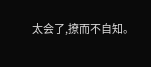太会了,撩而不自知。